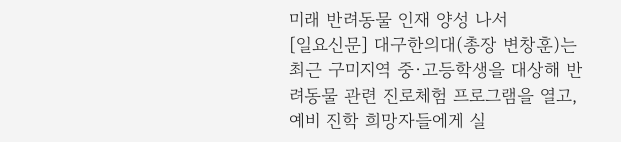미래 반려동물 인재 양성 나서
[일요신문] 대구한의대(총장 변창훈)는 최근 구미지역 중·고등학생을 대상해 반려동물 관련 진로체험 프로그램을 열고, 예비 진학 희망자들에게 실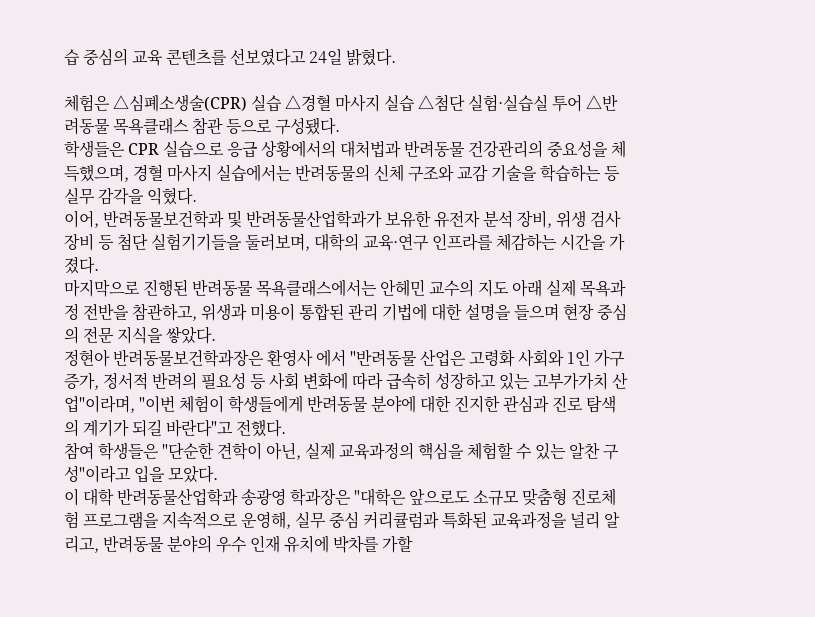습 중심의 교육 콘텐츠를 선보였다고 24일 밝혔다.

체험은 △심폐소생술(CPR) 실습 △경혈 마사지 실습 △첨단 실험·실습실 투어 △반려동물 목욕클래스 참관 등으로 구성됐다.
학생들은 CPR 실습으로 응급 상황에서의 대처법과 반려동물 건강관리의 중요성을 체득했으며, 경혈 마사지 실습에서는 반려동물의 신체 구조와 교감 기술을 학습하는 등 실무 감각을 익혔다.
이어, 반려동물보건학과 및 반려동물산업학과가 보유한 유전자 분석 장비, 위생 검사 장비 등 첨단 실험기기들을 둘러보며, 대학의 교육·연구 인프라를 체감하는 시간을 가졌다.
마지막으로 진행된 반려동물 목욕클래스에서는 안헤민 교수의 지도 아래 실제 목욕과정 전반을 참관하고, 위생과 미용이 통합된 관리 기법에 대한 설명을 들으며 현장 중심의 전문 지식을 쌓았다.
정현아 반려동물보건학과장은 환영사 에서 "반려동물 산업은 고령화 사회와 1인 가구 증가, 정서적 반려의 필요성 등 사회 변화에 따라 급속히 성장하고 있는 고부가가치 산업"이라며, "이번 체험이 학생들에게 반려동물 분야에 대한 진지한 관심과 진로 탐색의 계기가 되길 바란다"고 전했다.
참여 학생들은 "단순한 견학이 아닌, 실제 교육과정의 핵심을 체험할 수 있는 알찬 구성"이라고 입을 모았다.
이 대학 반려동물산업학과 송광영 학과장은 "대학은 앞으로도 소규모 맞춤형 진로체험 프로그램을 지속적으로 운영해, 실무 중심 커리큘럼과 특화된 교육과정을 널리 알리고, 반려동물 분야의 우수 인재 유치에 박차를 가할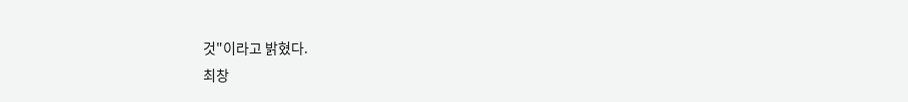것"이라고 밝혔다.
최창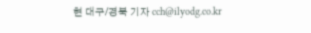현 대구/경북 기자 cch@ilyodg.co.kr